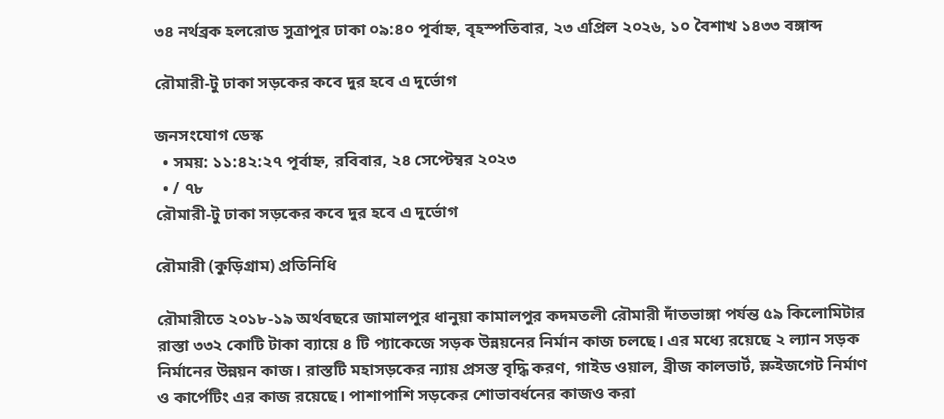৩৪ নর্থব্রক হলরোড সুত্রাপুর ঢাকা ০৯:৪০ পূর্বাহ্ন, বৃহস্পতিবার, ২৩ এপ্রিল ২০২৬, ১০ বৈশাখ ১৪৩৩ বঙ্গাব্দ

রৌমারী-টু ঢাকা সড়কের কবে দুর হবে এ দুর্ভোগ

জনসংযোগ ডেস্ক
  • সময়: ১১:৪২:২৭ পূর্বাহ্ন, রবিবার, ২৪ সেপ্টেম্বর ২০২৩
  • / ৭৮
রৌমারী-টু ঢাকা সড়কের কবে দুর হবে এ দুর্ভোগ

রৌমারী (কুড়িগ্রাম) প্রতিনিধি

রৌমারীতে ২০১৮-১৯ অর্থবছরে জামালপুর ধানুয়া কামালপুর কদমতলী রৌমারী দাঁতভাঙ্গা পর্যন্ত ৫৯ কিলোমিটার রাস্তা ৩৩২ কোটি টাকা ব্যায়ে ৪ টি প্যাকেজে সড়ক উন্নয়নের নির্মান কাজ চলছে। এর মধ্যে রয়েছে ২ ল্যান সড়ক নির্মানের উন্নয়ন কাজ। রাস্তটি মহাসড়কের ন্যায় প্রসস্ত বৃদ্ধি করণ, গাইড ওয়াল, ব্রীজ কালভার্ট, স্লুইজগেট নির্মাণ ও কার্পেটিং এর কাজ রয়েছে। পাশাপাশি সড়কের শোভাবর্ধনের কাজও করা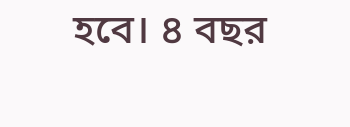হবে। ৪ বছর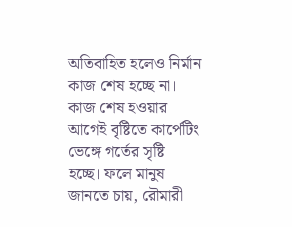অতিবাহিত হলেও নির্মান কাজ শেষ হচ্ছে না। কাজ শেষ হওয়ার আগেই বৃষ্টিতে কার্পেটিং ভেঙ্গে গর্তের সৃষ্টি হচ্ছে। ফলে মানুষ জানতে চায়, রৌমারী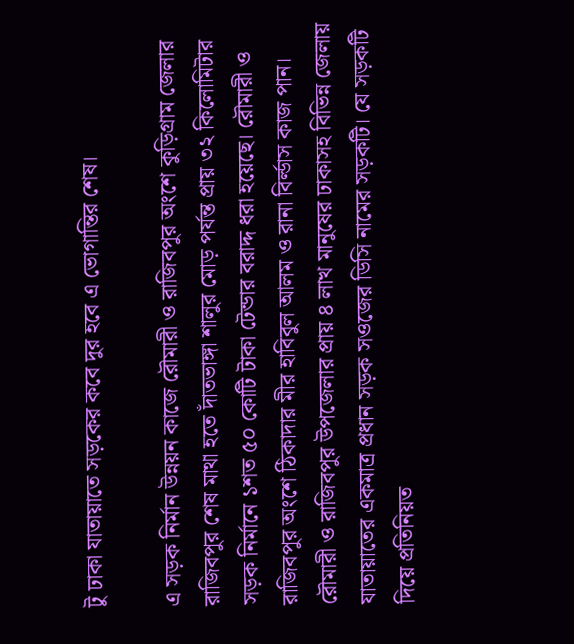টু ঢাকা যাতায়াতে সড়কের কবে দুর হবে এ ভোগান্তির শেষ।

এ সড়ক নির্মান উন্নয়ন কাজে রৌমারী ও রাজিবপুর অংশে কুড়িগ্রাম জেলার রাজিবপুর শেষ মাথা হতে দাঁতভাঙ্গা শালুর মোড় পর্যন্ত প্রায় ৩২ কিলোমিটার সড়ক নির্মানে ১শত ৫০ কোটি টাকা টেন্ডার বরাদ্দ ধরা হয়েছে। রৌমারী ও রাজিবপুর অংশে ঠিকাদার মীর হাবিবুল আলম ও রানা বির্ল্ডাস কাজ পান।
রৌমারী ও রাজিবপুর উপজেলার প্রায় ৪ লাখ মানুষের ঢাকাসহ বিভিন্ন জেলায় যাতায়াতের একমাত্র প্রধান সড়ক সওজের ডিসি নামের সড়কটি। যে সড়কটি দিয়ে প্রতিনিয়ত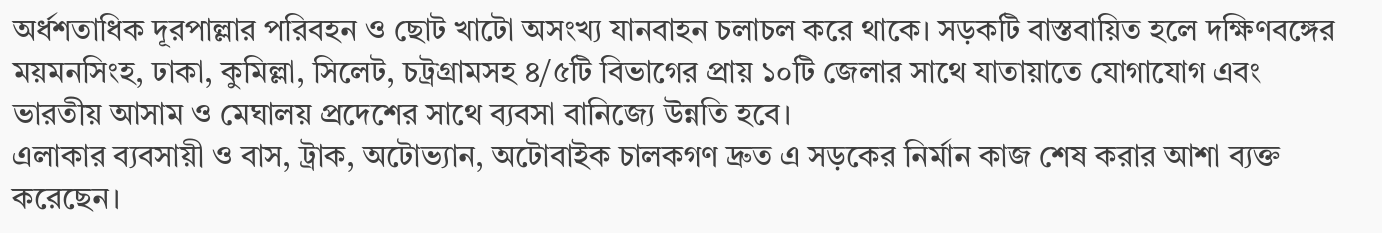অর্ধশতাধিক দূরপাল্লার পরিবহন ও ছোট খাটো অসংখ্য যানবাহন চলাচল করে থাকে। সড়কটি বাস্তবায়িত হলে দক্ষিণবঙ্গের ময়মনসিংহ, ঢাকা, কুমিল্লা, সিলেট, চট্রগ্রামসহ ৪/৫টি বিভাগের প্রায় ১০টি জেলার সাথে যাতায়াতে যোগাযোগ এবং ভারতীয় আসাম ও মেঘালয় প্রদেশের সাথে ব্যবসা বানিজ্যে উন্নতি হবে।
এলাকার ব্যবসায়ী ও বাস, ট্রাক, অটোভ্যান, অটোবাইক চালকগণ দ্রুত এ সড়কের নির্মান কাজ শেষ করার আশা ব্যক্ত করেছেন।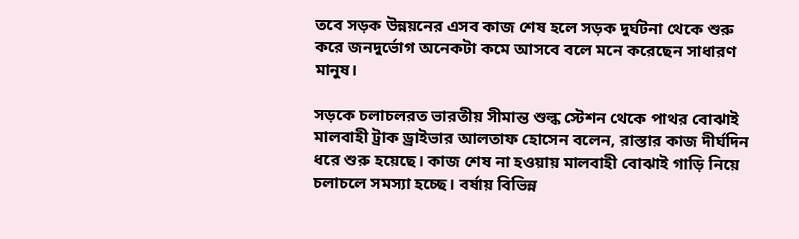তবে সড়ক উন্নয়নের এসব কাজ শেষ হলে সড়ক দুর্ঘটনা থেকে শুরু করে জনদুর্ভোগ অনেকটা কমে আসবে বলে মনে করেছেন সাধারণ মানুষ।

সড়কে চলাচলরত ভারতীয় সীমান্ত শুল্ক স্টেশন থেকে পাথর বোঝাই মালবাহী ট্রাক ড্রাইভার আলতাফ হোসেন বলেন, রাস্তার কাজ দীর্ঘদিন ধরে শুরু হয়েছে। কাজ শেষ না হওয়ায় মালবাহী বোঝাই গাড়ি নিয়ে চলাচলে সমস্যা হচ্ছে। বর্ষায় বিভিন্ন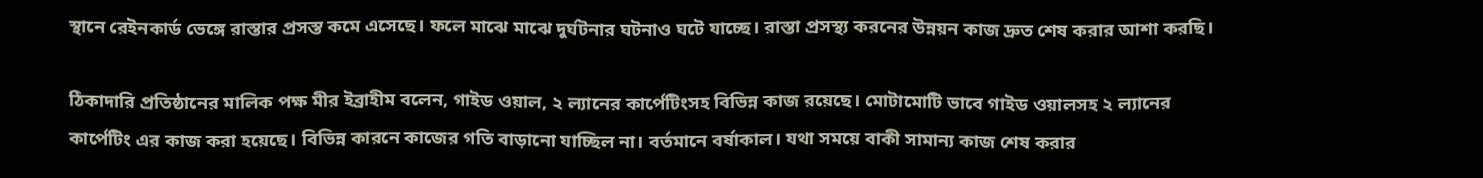স্থানে রেইনকার্ড ভেঙ্গে রাস্তার প্রসস্ত কমে এসেছে। ফলে মাঝে মাঝে দুর্ঘটনার ঘটনাও ঘটে যাচ্ছে। রাস্তা প্রসস্থ্য করনের উন্নয়ন কাজ দ্রুত শেষ করার আশা করছি।

ঠিকাদারি প্রতিষ্ঠানের মালিক পক্ষ মীর ইব্রাহীম বলেন, গাইড ওয়াল, ২ ল্যানের কার্পেটিংসহ বিভিন্ন কাজ রয়েছে। মোটামোটি ভাবে গাইড ওয়ালসহ ২ ল্যানের কার্পেটিং এর কাজ করা হয়েছে। বিভিন্ন কারনে কাজের গতি বাড়ানো যাচ্ছিল না। বর্তমানে বর্ষাকাল। যথা সময়ে বাকী সামান্য কাজ শেষ করার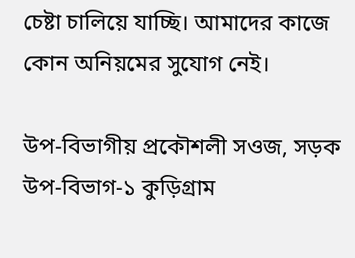চেষ্টা চালিয়ে যাচ্ছি। আমাদের কাজে কোন অনিয়মের সুযোগ নেই।

উপ-বিভাগীয় প্রকৌশলী সওজ, সড়ক উপ-বিভাগ-১ কুড়িগ্রাম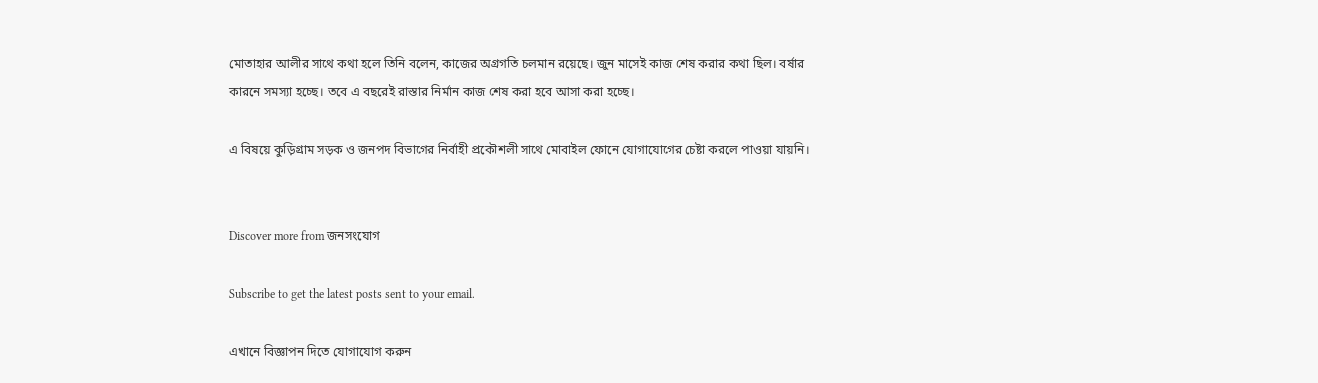মোতাহার আলীর সাথে কথা হলে তিনি বলেন, কাজের অগ্রগতি চলমান রয়েছে। জুন মাসেই কাজ শেষ করার কথা ছিল। বর্ষার কারনে সমস্যা হচ্ছে। তবে এ বছরেই রাস্তার নির্মান কাজ শেষ করা হবে আসা করা হচ্ছে।

এ বিষয়ে কুড়িগ্রাম সড়ক ও জনপদ বিভাগের নির্বাহী প্রকৌশলী সাথে মোবাইল ফোনে যোগাযোগের চেষ্টা করলে পাওয়া যায়নি।


Discover more from জনসংযোগ

Subscribe to get the latest posts sent to your email.

এখানে বিজ্ঞাপন দিতে যোগাযোগ করুন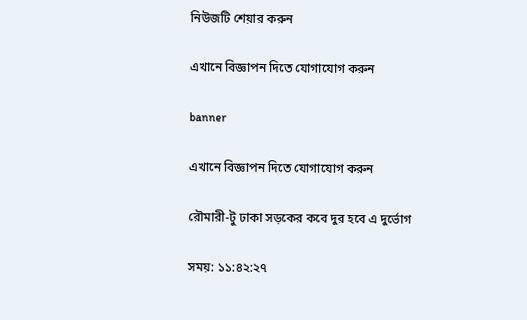নিউজটি শেয়ার করুন

এখানে বিজ্ঞাপন দিতে যোগাযোগ করুন

banner

এখানে বিজ্ঞাপন দিতে যোগাযোগ করুন

রৌমারী-টু ঢাকা সড়কের কবে দুর হবে এ দুর্ভোগ

সময়: ১১:৪২:২৭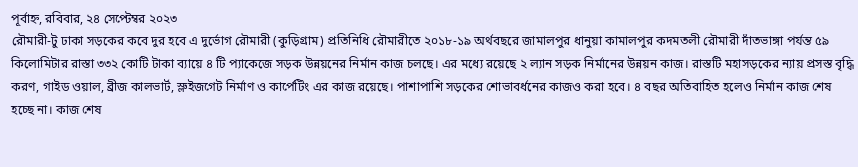পূর্বাহ্ন, রবিবার, ২৪ সেপ্টেম্বর ২০২৩
রৌমারী-টু ঢাকা সড়কের কবে দুর হবে এ দুর্ভোগ রৌমারী (কুড়িগ্রাম) প্রতিনিধি রৌমারীতে ২০১৮-১৯ অর্থবছরে জামালপুর ধানুয়া কামালপুর কদমতলী রৌমারী দাঁতভাঙ্গা পর্যন্ত ৫৯ কিলোমিটার রাস্তা ৩৩২ কোটি টাকা ব্যায়ে ৪ টি প্যাকেজে সড়ক উন্নয়নের নির্মান কাজ চলছে। এর মধ্যে রয়েছে ২ ল্যান সড়ক নির্মানের উন্নয়ন কাজ। রাস্তটি মহাসড়কের ন্যায় প্রসস্ত বৃদ্ধি করণ, গাইড ওয়াল, ব্রীজ কালভার্ট, স্লুইজগেট নির্মাণ ও কার্পেটিং এর কাজ রয়েছে। পাশাপাশি সড়কের শোভাবর্ধনের কাজও করা হবে। ৪ বছর অতিবাহিত হলেও নির্মান কাজ শেষ হচ্ছে না। কাজ শেষ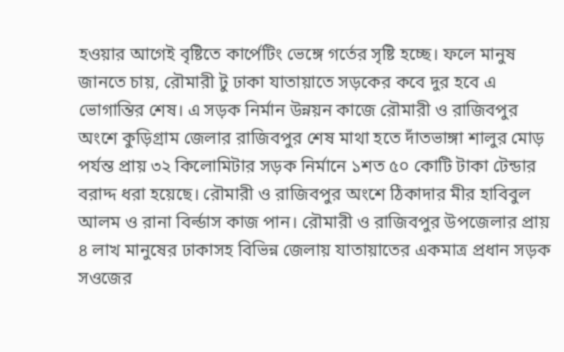হওয়ার আগেই বৃষ্টিতে কার্পেটিং ভেঙ্গে গর্তের সৃষ্টি হচ্ছে। ফলে মানুষ জানতে চায়, রৌমারী টু ঢাকা যাতায়াতে সড়কের কবে দুর হবে এ ভোগান্তির শেষ। এ সড়ক নির্মান উন্নয়ন কাজে রৌমারী ও রাজিবপুর অংশে কুড়িগ্রাম জেলার রাজিবপুর শেষ মাথা হতে দাঁতভাঙ্গা শালুর মোড় পর্যন্ত প্রায় ৩২ কিলোমিটার সড়ক নির্মানে ১শত ৫০ কোটি টাকা টেন্ডার বরাদ্দ ধরা হয়েছে। রৌমারী ও রাজিবপুর অংশে ঠিকাদার মীর হাবিবুল আলম ও রানা বির্ল্ডাস কাজ পান। রৌমারী ও রাজিবপুর উপজেলার প্রায় ৪ লাখ মানুষের ঢাকাসহ বিভিন্ন জেলায় যাতায়াতের একমাত্র প্রধান সড়ক সওজের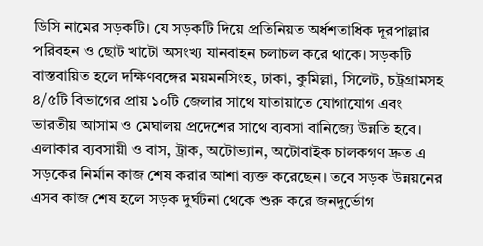ডিসি নামের সড়কটি। যে সড়কটি দিয়ে প্রতিনিয়ত অর্ধশতাধিক দূরপাল্লার পরিবহন ও ছোট খাটো অসংখ্য যানবাহন চলাচল করে থাকে। সড়কটি বাস্তবায়িত হলে দক্ষিণবঙ্গের ময়মনসিংহ, ঢাকা, কুমিল্লা, সিলেট, চট্রগ্রামসহ ৪/৫টি বিভাগের প্রায় ১০টি জেলার সাথে যাতায়াতে যোগাযোগ এবং ভারতীয় আসাম ও মেঘালয় প্রদেশের সাথে ব্যবসা বানিজ্যে উন্নতি হবে। এলাকার ব্যবসায়ী ও বাস, ট্রাক, অটোভ্যান, অটোবাইক চালকগণ দ্রুত এ সড়কের নির্মান কাজ শেষ করার আশা ব্যক্ত করেছেন। তবে সড়ক উন্নয়নের এসব কাজ শেষ হলে সড়ক দুর্ঘটনা থেকে শুরু করে জনদুর্ভোগ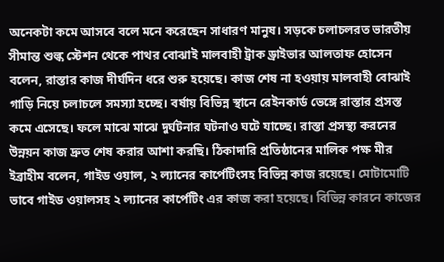অনেকটা কমে আসবে বলে মনে করেছেন সাধারণ মানুষ। সড়কে চলাচলরত ভারতীয় সীমান্ত শুল্ক স্টেশন থেকে পাথর বোঝাই মালবাহী ট্রাক ড্রাইভার আলতাফ হোসেন বলেন, রাস্তার কাজ দীর্ঘদিন ধরে শুরু হয়েছে। কাজ শেষ না হওয়ায় মালবাহী বোঝাই গাড়ি নিয়ে চলাচলে সমস্যা হচ্ছে। বর্ষায় বিভিন্ন স্থানে রেইনকার্ড ভেঙ্গে রাস্তার প্রসস্ত কমে এসেছে। ফলে মাঝে মাঝে দুর্ঘটনার ঘটনাও ঘটে যাচ্ছে। রাস্তা প্রসস্থ্য করনের উন্নয়ন কাজ দ্রুত শেষ করার আশা করছি। ঠিকাদারি প্রতিষ্ঠানের মালিক পক্ষ মীর ইব্রাহীম বলেন, গাইড ওয়াল, ২ ল্যানের কার্পেটিংসহ বিভিন্ন কাজ রয়েছে। মোটামোটি ভাবে গাইড ওয়ালসহ ২ ল্যানের কার্পেটিং এর কাজ করা হয়েছে। বিভিন্ন কারনে কাজের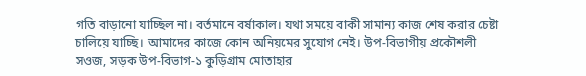গতি বাড়ানো যাচ্ছিল না। বর্তমানে বর্ষাকাল। যথা সময়ে বাকী সামান্য কাজ শেষ করার চেষ্টা চালিয়ে যাচ্ছি। আমাদের কাজে কোন অনিয়মের সুযোগ নেই। উপ-বিভাগীয় প্রকৌশলী সওজ, সড়ক উপ-বিভাগ-১ কুড়িগ্রাম মোতাহার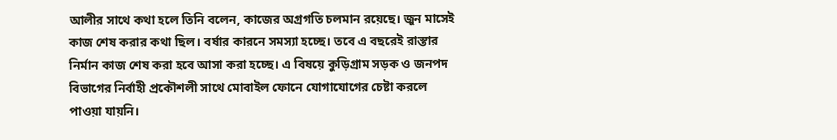আলীর সাথে কথা হলে তিনি বলেন, কাজের অগ্রগতি চলমান রয়েছে। জুন মাসেই কাজ শেষ করার কথা ছিল। বর্ষার কারনে সমস্যা হচ্ছে। তবে এ বছরেই রাস্তার নির্মান কাজ শেষ করা হবে আসা করা হচ্ছে। এ বিষয়ে কুড়িগ্রাম সড়ক ও জনপদ বিভাগের নির্বাহী প্রকৌশলী সাথে মোবাইল ফোনে যোগাযোগের চেষ্টা করলে পাওয়া যায়নি।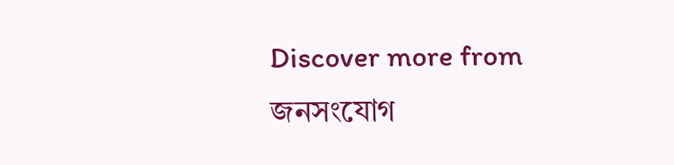Discover more from জনসংযোগ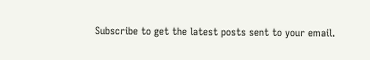Subscribe to get the latest posts sent to your email.